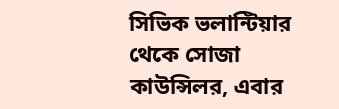সিভিক ভলান্টিয়ার থেকে সোজা কাউন্সিলর, এবার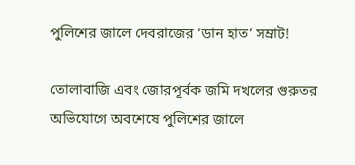পুলিশের জালে দেবরাজের ‘ডান হাত’ সম্রাট!

তোলাবাজি এবং জোরপূর্বক জমি দখলের গুরুতর অভিযোগে অবশেষে পুলিশের জালে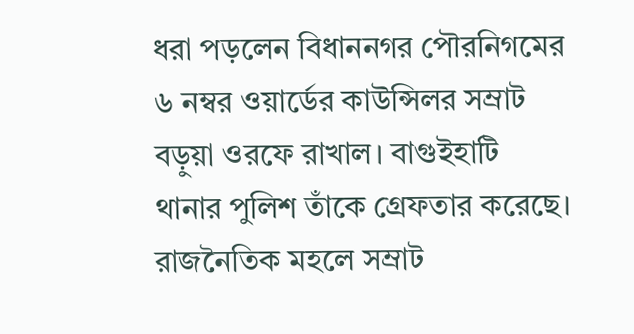ধরা পড়লেন বিধাননগর পৌরনিগমের ৬ নম্বর ওয়ার্ডের কাউন্সিলর সম্রাট বড়ুয়া ওরফে রাখাল। বাগুইহাটি থানার পুলিশ তাঁকে গ্রেফতার করেছে। রাজনৈতিক মহলে সম্রাট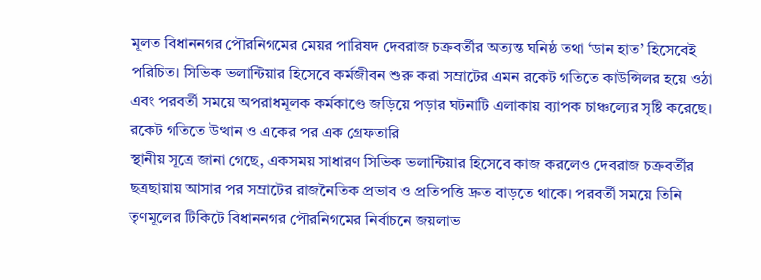মূলত বিধাননগর পৌরনিগমের মেয়র পারিষদ দেবরাজ চক্রবর্তীর অত্যন্ত ঘনিষ্ঠ তথা ‘ডান হাত’ হিসেবেই পরিচিত। সিভিক ভলান্টিয়ার হিসেবে কর্মজীবন শুরু করা সম্রাটের এমন রকেট গতিতে কাউন্সিলর হয়ে ওঠা এবং পরবর্তী সময়ে অপরাধমূলক কর্মকাণ্ডে জড়িয়ে পড়ার ঘটনাটি এলাকায় ব্যাপক চাঞ্চল্যের সৃষ্টি করেছে।
রকেট গতিতে উত্থান ও একের পর এক গ্রেফতারি
স্থানীয় সূত্রে জানা গেছে, একসময় সাধারণ সিভিক ভলান্টিয়ার হিসেবে কাজ করলেও দেবরাজ চক্রবর্তীর ছত্রছায়ায় আসার পর সম্রাটের রাজনৈতিক প্রভাব ও প্রতিপত্তি দ্রুত বাড়তে থাকে। পরবর্তী সময়ে তিনি তৃণমূলের টিকিটে বিধাননগর পৌরনিগমের নির্বাচনে জয়লাভ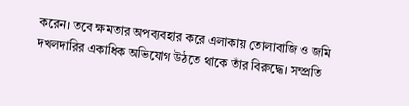করেন। তবে ক্ষমতার অপব্যবহার করে এলাকায় তোলাবাজি ও জমি দখলদারির একাধিক অভিযোগ উঠতে থাকে তাঁর বিরুদ্ধে। সম্প্রতি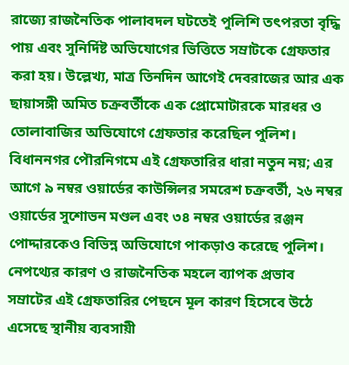রাজ্যে রাজনৈতিক পালাবদল ঘটতেই পুলিশি তৎপরতা বৃদ্ধি পায় এবং সুনির্দিষ্ট অভিযোগের ভিত্তিতে সম্রাটকে গ্রেফতার করা হয়। উল্লেখ্য, মাত্র তিনদিন আগেই দেবরাজের আর এক ছায়াসঙ্গী অমিত চক্রবর্তীকে এক প্রোমোটারকে মারধর ও তোলাবাজির অভিযোগে গ্রেফতার করেছিল পুলিশ। বিধাননগর পৌরনিগমে এই গ্রেফতারির ধারা নতুন নয়; এর আগে ৯ নম্বর ওয়ার্ডের কাউন্সিলর সমরেশ চক্রবর্তী, ২৬ নম্বর ওয়ার্ডের সুশোভন মণ্ডল এবং ৩৪ নম্বর ওয়ার্ডের রঞ্জন পোদ্দারকেও বিভিন্ন অভিযোগে পাকড়াও করেছে পুলিশ।
নেপথ্যের কারণ ও রাজনৈতিক মহলে ব্যাপক প্রভাব
সম্রাটের এই গ্রেফতারির পেছনে মূল কারণ হিসেবে উঠে এসেছে স্থানীয় ব্যবসায়ী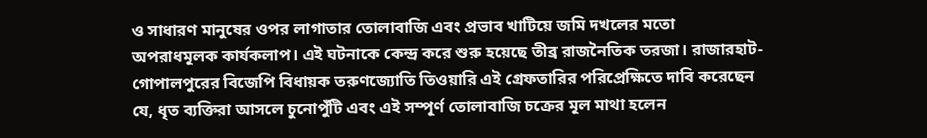ও সাধারণ মানুষের ওপর লাগাতার তোলাবাজি এবং প্রভাব খাটিয়ে জমি দখলের মতো অপরাধমূলক কার্যকলাপ। এই ঘটনাকে কেন্দ্র করে শুরু হয়েছে তীব্র রাজনৈতিক তরজা। রাজারহাট-গোপালপুরের বিজেপি বিধায়ক তরুণজ্যোতি তিওয়ারি এই গ্রেফতারির পরিপ্রেক্ষিতে দাবি করেছেন যে, ধৃত ব্যক্তিরা আসলে চুনোপুঁটি এবং এই সম্পূর্ণ তোলাবাজি চক্রের মূল মাথা হলেন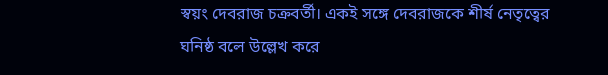স্বয়ং দেবরাজ চক্রবর্তী। একই সঙ্গে দেবরাজকে শীর্ষ নেতৃত্বের ঘনিষ্ঠ বলে উল্লেখ করে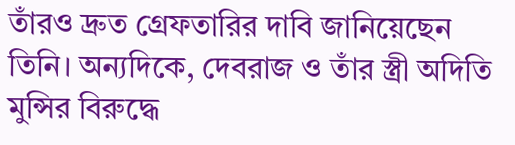তাঁরও দ্রুত গ্রেফতারির দাবি জানিয়েছেন তিনি। অন্যদিকে, দেবরাজ ও তাঁর স্ত্রী অদিতি মুন্সির বিরুদ্ধে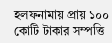হলফনামায় প্রায় ১০০ কোটি টাকার সম্পত্তি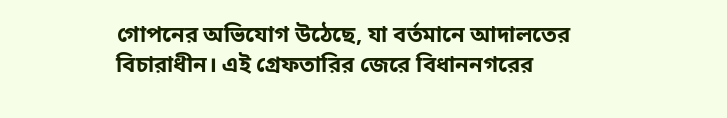গোপনের অভিযোগ উঠেছে, যা বর্তমানে আদালতের বিচারাধীন। এই গ্রেফতারির জেরে বিধাননগরের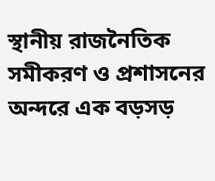স্থানীয় রাজনৈতিক সমীকরণ ও প্রশাসনের অন্দরে এক বড়সড়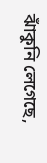ঝাঁকুনি লেগেছে,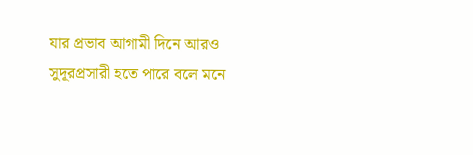যার প্রভাব আগামী দিনে আরও সুদূরপ্রসারী হতে পারে বলে মনে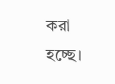করা হচ্ছে।